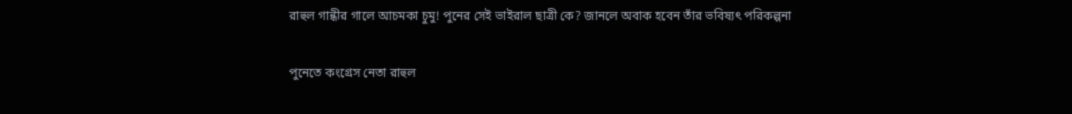রাহুল গান্ধীর গালে আচমকা চুমু! পুনের সেই ভাইরাল ছাত্রী কে? জানলে অবাক হবেন তাঁর ভবিষ্যৎ পরিকল্পনা

পুনেতে কংগ্রেস নেতা রাহুল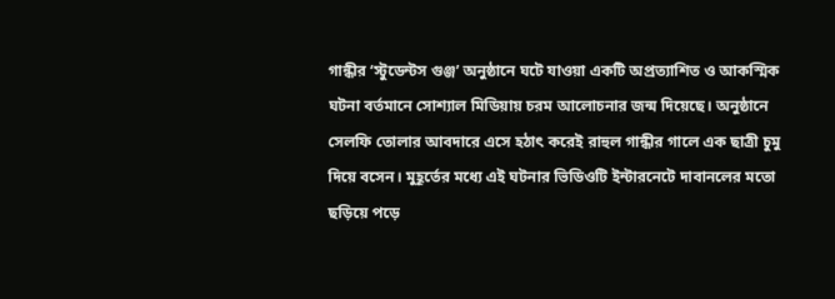গান্ধীর ‘স্টুডেন্টস গুঞ্জ’ অনুষ্ঠানে ঘটে যাওয়া একটি অপ্রত্যাশিত ও আকস্মিক ঘটনা বর্তমানে সোশ্যাল মিডিয়ায় চরম আলোচনার জন্ম দিয়েছে। অনুষ্ঠানে সেলফি তোলার আবদারে এসে হঠাৎ করেই রাহুল গান্ধীর গালে এক ছাত্রী চুমু দিয়ে বসেন। মুহূর্তের মধ্যে এই ঘটনার ভিডিওটি ইন্টারনেটে দাবানলের মতো ছড়িয়ে পড়ে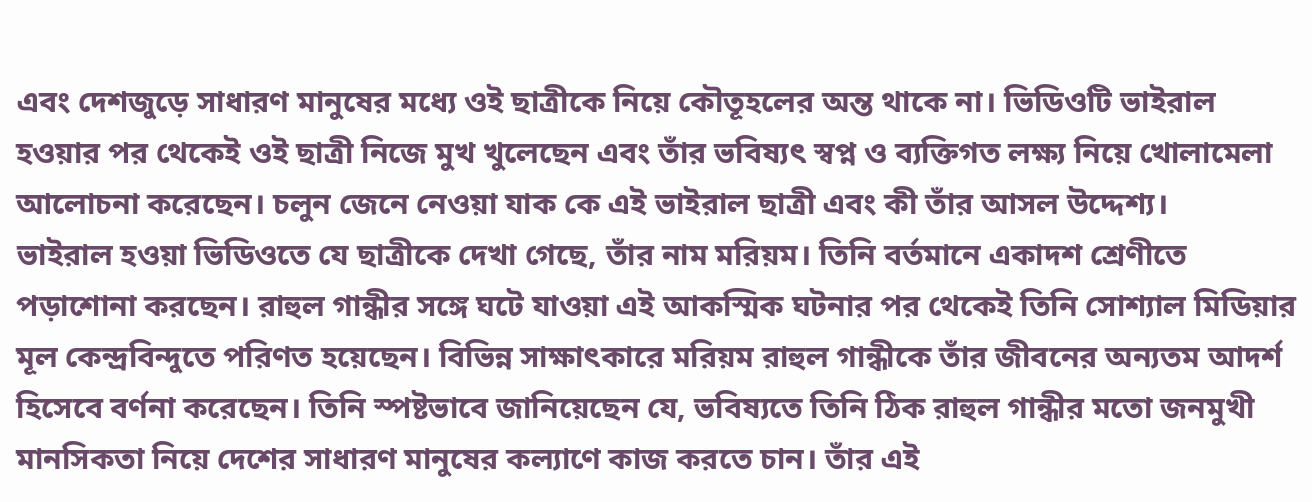এবং দেশজুড়ে সাধারণ মানুষের মধ্যে ওই ছাত্রীকে নিয়ে কৌতূহলের অন্ত থাকে না। ভিডিওটি ভাইরাল হওয়ার পর থেকেই ওই ছাত্রী নিজে মুখ খুলেছেন এবং তাঁর ভবিষ্যৎ স্বপ্ন ও ব্যক্তিগত লক্ষ্য নিয়ে খোলামেলা আলোচনা করেছেন। চলুন জেনে নেওয়া যাক কে এই ভাইরাল ছাত্রী এবং কী তাঁর আসল উদ্দেশ্য।
ভাইরাল হওয়া ভিডিওতে যে ছাত্রীকে দেখা গেছে, তাঁর নাম মরিয়ম। তিনি বর্তমানে একাদশ শ্রেণীতে পড়াশোনা করছেন। রাহুল গান্ধীর সঙ্গে ঘটে যাওয়া এই আকস্মিক ঘটনার পর থেকেই তিনি সোশ্যাল মিডিয়ার মূল কেন্দ্রবিন্দুতে পরিণত হয়েছেন। বিভিন্ন সাক্ষাৎকারে মরিয়ম রাহুল গান্ধীকে তাঁর জীবনের অন্যতম আদর্শ হিসেবে বর্ণনা করেছেন। তিনি স্পষ্টভাবে জানিয়েছেন যে, ভবিষ্যতে তিনি ঠিক রাহুল গান্ধীর মতো জনমুখী মানসিকতা নিয়ে দেশের সাধারণ মানুষের কল্যাণে কাজ করতে চান। তাঁর এই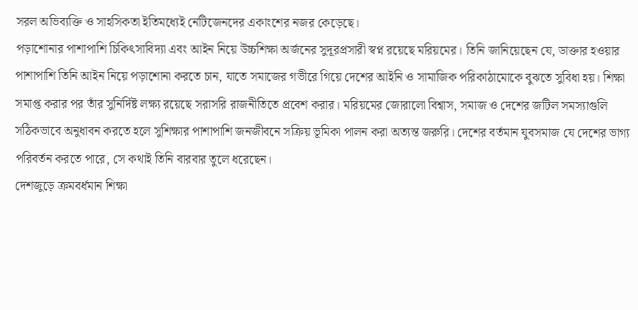সরল অভিব্যক্তি ও সাহসিকতা ইতিমধ্যেই নেটিজেনদের একাংশের নজর কেড়েছে।
পড়াশোনার পাশাপাশি চিকিৎসাবিদ্যা এবং আইন নিয়ে উচ্চশিক্ষা অর্জনের সুদূরপ্রসারী স্বপ্ন রয়েছে মরিয়মের। তিনি জানিয়েছেন যে, ডাক্তার হওয়ার পাশাপাশি তিনি আইন নিয়ে পড়াশোনা করতে চান, যাতে সমাজের গভীরে গিয়ে দেশের আইনি ও সামাজিক পরিকাঠামোকে বুঝতে সুবিধা হয়। শিক্ষা সমাপ্ত করার পর তাঁর সুনির্দিষ্ট লক্ষ্য রয়েছে সরাসরি রাজনীতিতে প্রবেশ করার। মরিয়মের জোরালো বিশ্বাস, সমাজ ও দেশের জটিল সমস্যাগুলি সঠিকভাবে অনুধাবন করতে হলে সুশিক্ষার পাশাপাশি জনজীবনে সক্রিয় ভূমিকা পালন করা অত্যন্ত জরুরি। দেশের বর্তমান যুবসমাজ যে দেশের ভাগ্য পরিবর্তন করতে পারে, সে কথাই তিনি বারবার তুলে ধরেছেন।
দেশজুড়ে ক্রমবর্ধমান শিক্ষা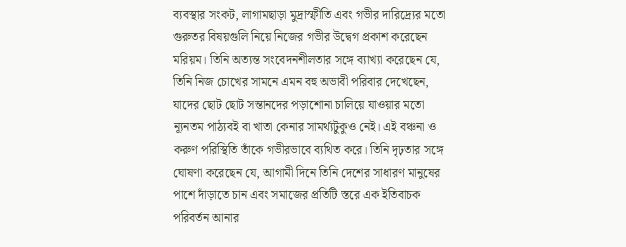ব্যবস্থার সংকট, লাগামছাড়া মুদ্রাস্ফীতি এবং গভীর দারিদ্র্যের মতো গুরুতর বিষয়গুলি নিয়ে নিজের গভীর উদ্বেগ প্রকাশ করেছেন মরিয়ম। তিনি অত্যন্ত সংবেদনশীলতার সঙ্গে ব্যাখ্যা করেছেন যে, তিনি নিজ চোখের সামনে এমন বহু অভাবী পরিবার দেখেছেন, যাদের ছোট ছোট সন্তানদের পড়াশোনা চালিয়ে যাওয়ার মতো ন্যূনতম পাঠ্যবই বা খাতা কেনার সামর্থ্যটুকুও নেই। এই বঞ্চনা ও করুণ পরিস্থিতি তাঁকে গভীরভাবে ব্যথিত করে। তিনি দৃঢ়তার সঙ্গে ঘোষণা করেছেন যে, আগামী দিনে তিনি দেশের সাধারণ মানুষের পাশে দাঁড়াতে চান এবং সমাজের প্রতিটি স্তরে এক ইতিবাচক পরিবর্তন আনার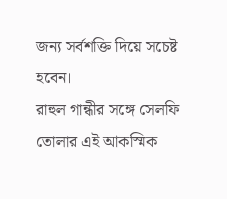জন্য সর্বশক্তি দিয়ে সচেষ্ট হবেন।
রাহুল গান্ধীর সঙ্গে সেলফি তোলার এই আকস্মিক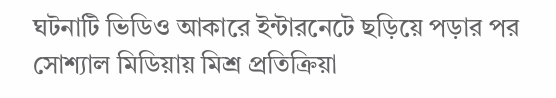ঘটনাটি ভিডিও আকারে ইন্টারনেটে ছড়িয়ে পড়ার পর সোশ্যাল মিডিয়ায় মিশ্র প্রতিক্রিয়া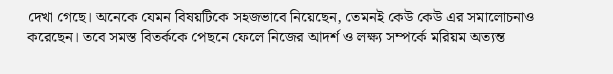দেখা গেছে। অনেকে যেমন বিষয়টিকে সহজভাবে নিয়েছেন, তেমনই কেউ কেউ এর সমালোচনাও করেছেন। তবে সমস্ত বিতর্ককে পেছনে ফেলে নিজের আদর্শ ও লক্ষ্য সম্পর্কে মরিয়ম অত্যন্ত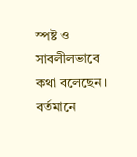স্পষ্ট ও সাবলীলভাবে কথা বলেছেন। বর্তমানে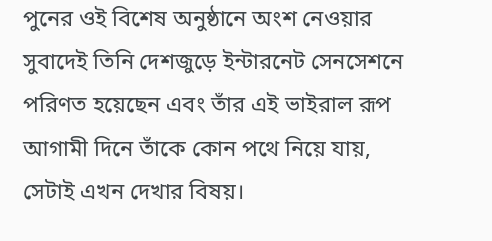পুনের ওই বিশেষ অনুষ্ঠানে অংশ নেওয়ার সুবাদেই তিনি দেশজুড়ে ইন্টারনেট সেনসেশনে পরিণত হয়েছেন এবং তাঁর এই ভাইরাল রূপ আগামী দিনে তাঁকে কোন পথে নিয়ে যায়, সেটাই এখন দেখার বিষয়।